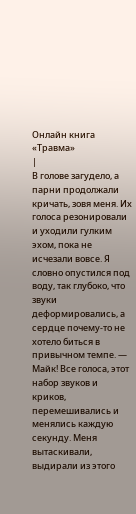Онлайн книга «Травма»
|
В голове загудело, а парни продолжали кричать, зовя меня. Их голоса резонировали и уходили гулким эхом, пока не исчезали вовсе. Я словно опустился под воду, так глубоко, что звуки деформировались, а сердце почему-то не хотело биться в привычном темпе. — Майк! Все голоса, этот набор звуков и криков, перемешивались и менялись каждую секунду. Меня вытаскивали, выдирали из этого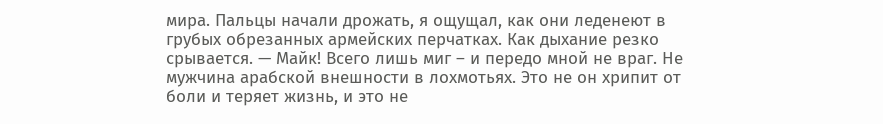мира. Пальцы начали дрожать, я ощущал, как они леденеют в грубых обрезанных армейских перчатках. Как дыхание резко срывается. — Майк! Всего лишь миг – и передо мной не враг. Не мужчина арабской внешности в лохмотьях. Это не он хрипит от боли и теряет жизнь, и это не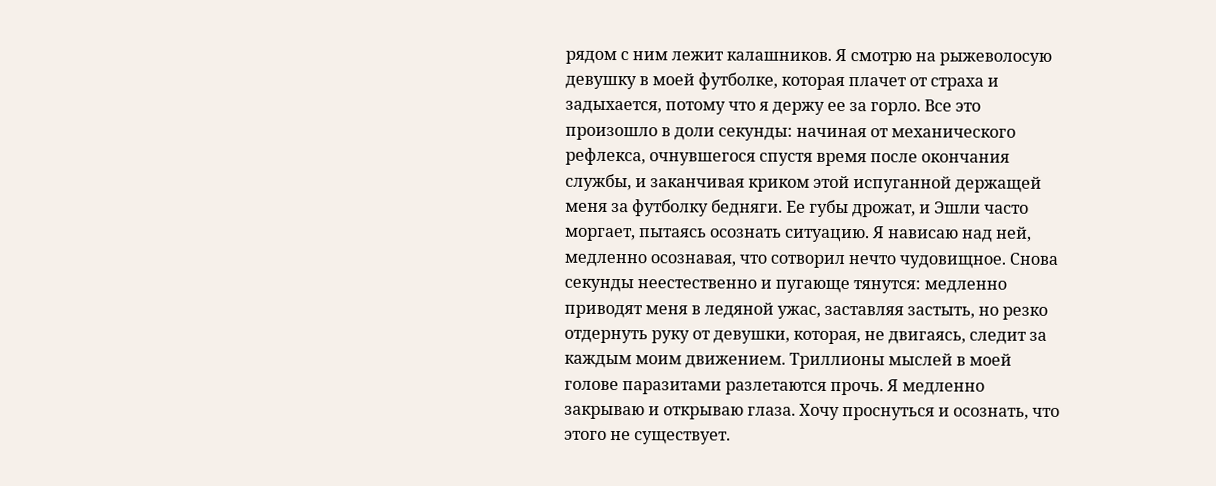рядом с ним лежит калашников. Я смотрю на рыжеволосую девушку в моей футболке, которая плачет от страха и задыхается, потому что я держу ее за горло. Все это произошло в доли секунды: начиная от механического рефлекса, очнувшегося спустя время после окончания службы, и заканчивая криком этой испуганной держащей меня за футболку бедняги. Ее губы дрожат, и Эшли часто моргает, пытаясь осознать ситуацию. Я нависаю над ней, медленно осознавая, что сотворил нечто чудовищное. Снова секунды неестественно и пугающе тянутся: медленно приводят меня в ледяной ужас, заставляя застыть, но резко отдернуть руку от девушки, которая, не двигаясь, следит за каждым моим движением. Триллионы мыслей в моей голове паразитами разлетаются прочь. Я медленно закрываю и открываю глаза. Хочу проснуться и осознать, что этого не существует.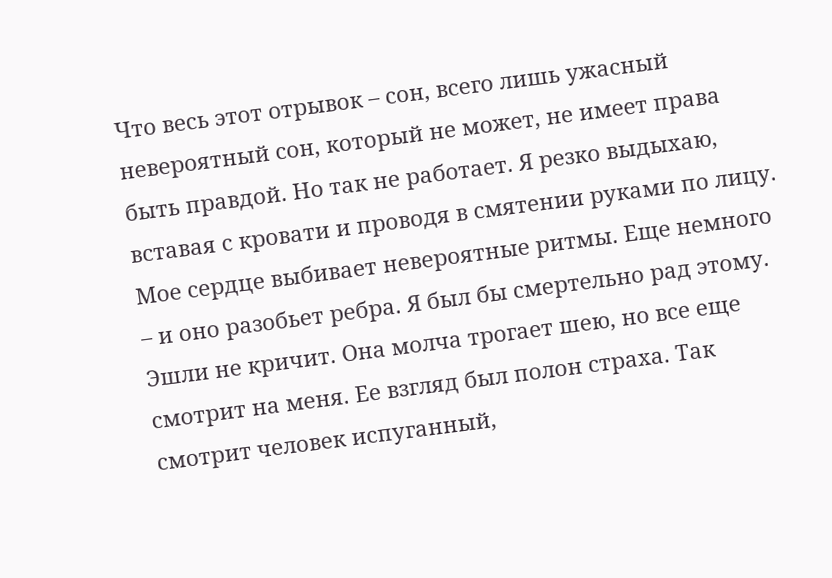Что весь этот отрывок – сон, всего лишь ужасный невероятный сон, который не может, не имеет права быть правдой. Но так не работает. Я резко выдыхаю, вставая с кровати и проводя в смятении руками по лицу. Мое сердце выбивает невероятные ритмы. Еще немного – и оно разобьет ребра. Я был бы смертельно рад этому. Эшли не кричит. Она молча трогает шею, но все еще смотрит на меня. Ее взгляд был полон страха. Так смотрит человек испуганный,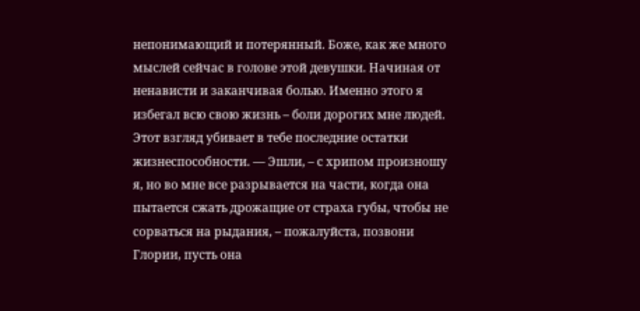непонимающий и потерянный. Боже, как же много мыслей сейчас в голове этой девушки. Начиная от ненависти и заканчивая болью. Именно этого я избегал всю свою жизнь – боли дорогих мне людей. Этот взгляд убивает в тебе последние остатки жизнеспособности. — Эшли, – с хрипом произношу я, но во мне все разрывается на части, когда она пытается сжать дрожащие от страха губы, чтобы не сорваться на рыдания, – пожалуйста, позвони Глории, пусть она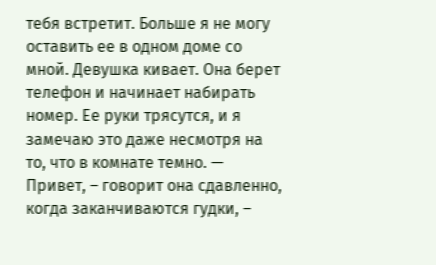тебя встретит. Больше я не могу оставить ее в одном доме со мной. Девушка кивает. Она берет телефон и начинает набирать номер. Ее руки трясутся, и я замечаю это даже несмотря на то, что в комнате темно. — Привет, – говорит она сдавленно, когда заканчиваются гудки, –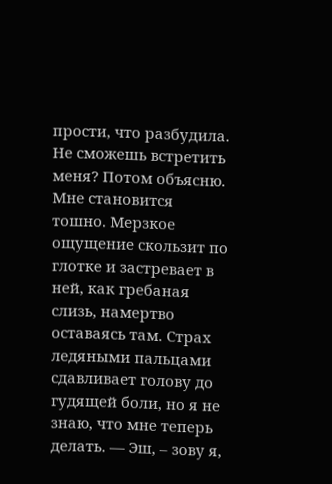прости, что разбудила. Не сможешь встретить меня? Потом объясню. Мне становится тошно. Мерзкое ощущение скользит по глотке и застревает в ней, как гребаная слизь, намертво оставаясь там. Страх ледяными пальцами сдавливает голову до гудящей боли, но я не знаю, что мне теперь делать. — Эш, – зову я,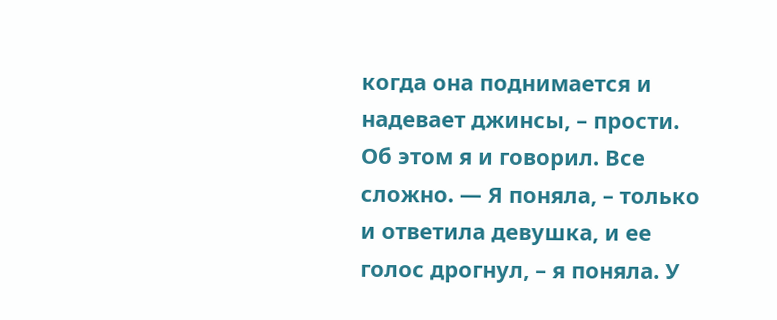когда она поднимается и надевает джинсы, – прости. Об этом я и говорил. Все сложно. — Я поняла, – только и ответила девушка, и ее голос дрогнул, – я поняла. У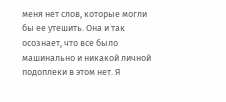меня нет слов, которые могли бы ее утешить. Она и так осознает, что все было машинально и никакой личной подоплеки в этом нет. Я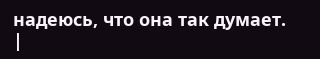надеюсь, что она так думает. |